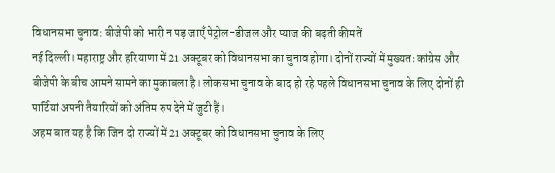विधानसभा चुनाव: बीजेपी को भारी न पड़ जाएँ पेट्रोल-डीजल और प्याज की बढ़ती कीमतें
नई दिल्ली। महाराष्ट्र और हरियाणा में 21 अक्टूबर को विधानसभा का चुनाव होगा। दोनों राज्यों में मुख्यतः कांग्रेस और बीजेपी के बीच आमने सामने का मुकाबला है। लोकसभा चुनाव के बाद हो रहे पहले विधानसभा चुनाव के लिए दोनों ही पार्टियां अपनी तैयारियों को अंतिम रुप देने में जुटी हैं।
अहम बात यह है कि जिन दो राज्यों में 21 अक्टूबर को विधानसभा चुनाव के लिए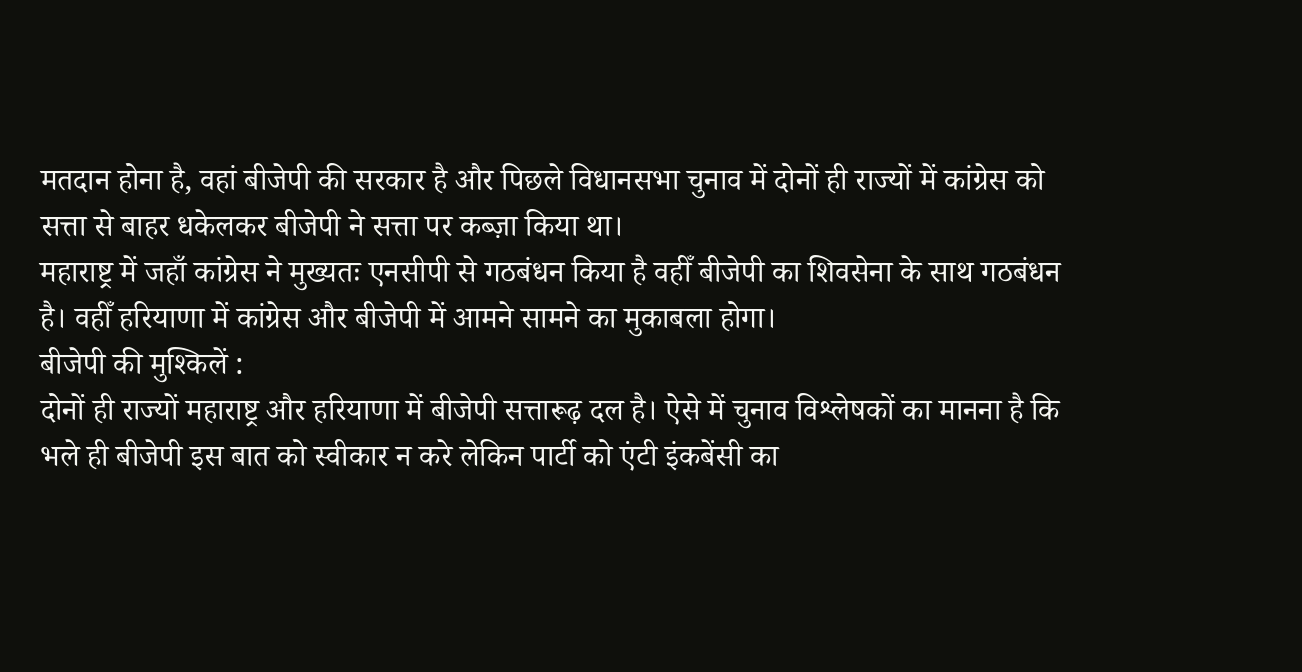मतदान होना है, वहां बीजेपी की सरकार है और पिछले विधानसभा चुनाव में दोनों ही राज्यों में कांग्रेस को सत्ता से बाहर धकेलकर बीजेपी ने सत्ता पर कब्ज़ा किया था।
महाराष्ट्र में जहाँ कांग्रेस ने मुख्यतः एनसीपी से गठबंधन किया है वहीँ बीजेपी का शिवसेना के साथ गठबंधन है। वहीँ हरियाणा में कांग्रेस और बीजेपी में आमने सामने का मुकाबला होगा।
बीजेपी की मुश्किलें :
दोनों ही राज्यों महाराष्ट्र और हरियाणा में बीजेपी सत्तारूढ़ दल है। ऐसे में चुनाव विश्लेषकों का मानना है कि भले ही बीजेपी इस बात को स्वीकार न करे लेकिन पार्टी को एंटी इंकबेंसी का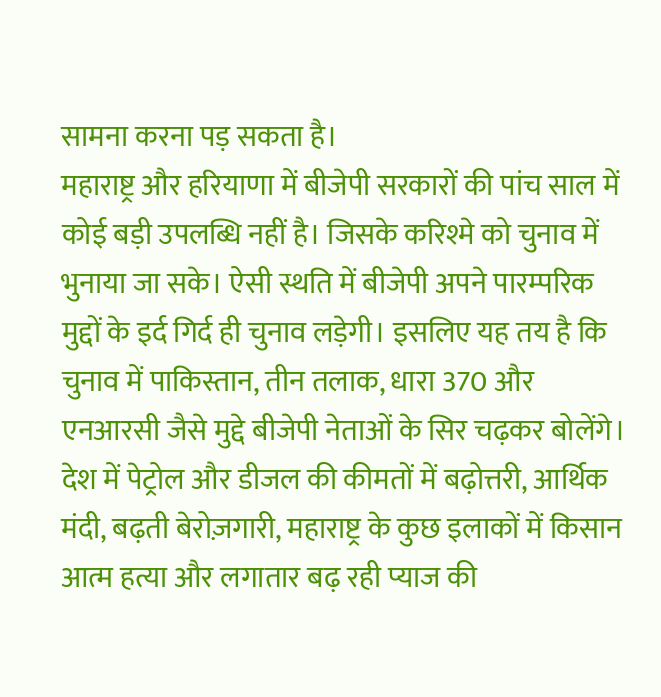सामना करना पड़ सकता है।
महाराष्ट्र और हरियाणा में बीजेपी सरकारों की पांच साल में कोई बड़ी उपलब्धि नहीं है। जिसके करिश्मे को चुनाव में भुनाया जा सके। ऐसी स्थति में बीजेपी अपने पारम्परिक मुद्दों के इर्द गिर्द ही चुनाव लड़ेगी। इसलिए यह तय है कि चुनाव में पाकिस्तान, तीन तलाक, धारा 370 और एनआरसी जैसे मुद्दे बीजेपी नेताओं के सिर चढ़कर बोलेंगे।
देश में पेट्रोल और डीजल की कीमतों में बढ़ोत्तरी, आर्थिक मंदी, बढ़ती बेरोज़गारी, महाराष्ट्र के कुछ इलाकों में किसान आत्म हत्या और लगातार बढ़ रही प्याज की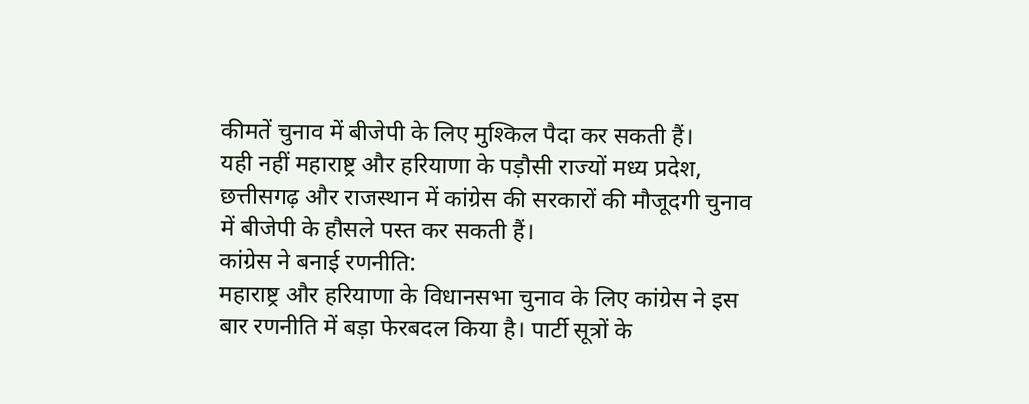कीमतें चुनाव में बीजेपी के लिए मुश्किल पैदा कर सकती हैं।
यही नहीं महाराष्ट्र और हरियाणा के पड़ौसी राज्यों मध्य प्रदेश, छत्तीसगढ़ और राजस्थान में कांग्रेस की सरकारों की मौजूदगी चुनाव में बीजेपी के हौसले पस्त कर सकती हैं।
कांग्रेस ने बनाई रणनीति:
महाराष्ट्र और हरियाणा के विधानसभा चुनाव के लिए कांग्रेस ने इस बार रणनीति में बड़ा फेरबदल किया है। पार्टी सूत्रों के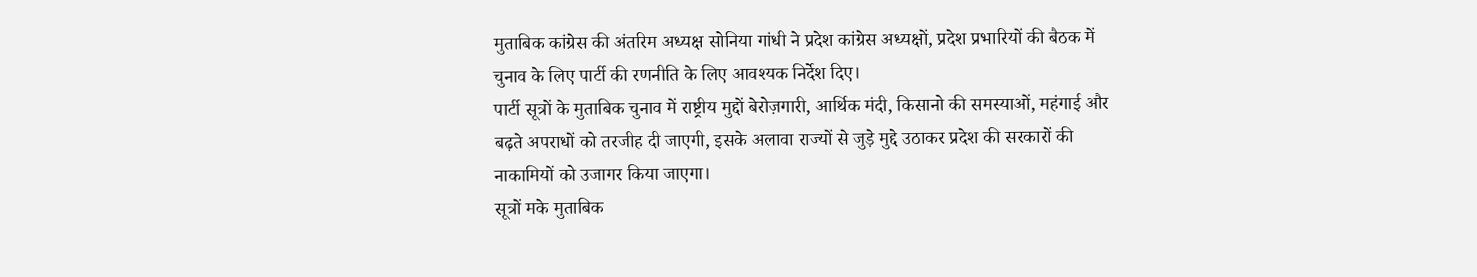मुताबिक कांग्रेस की अंतरिम अध्यक्ष सोनिया गांधी ने प्रदेश कांग्रेस अध्यक्षों, प्रदेश प्रभारियों की बैठक में चुनाव के लिए पार्टी की रणनीति के लिए आवश्यक निर्देश दिए।
पार्टी सूत्रों के मुताबिक चुनाव में राष्ट्रीय मुद्दों बेरोज़गारी, आर्थिक मंदी, किसानो की समस्याओं, महंगाई और बढ़ते अपराधों को तरजीह दी जाएगी, इसके अलावा राज्यों से जुड़े मुद्दे उठाकर प्रदेश की सरकारों की नाकामियों को उजागर किया जाएगा।
सूत्रों मके मुताबिक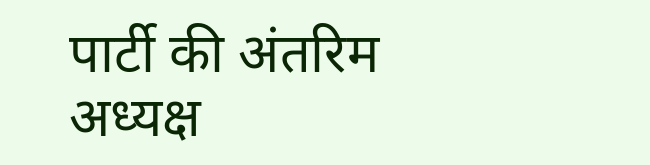पार्टी की अंतरिम अध्यक्ष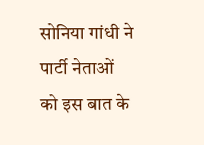सोनिया गांधी ने पार्टी नेताओं को इस बात के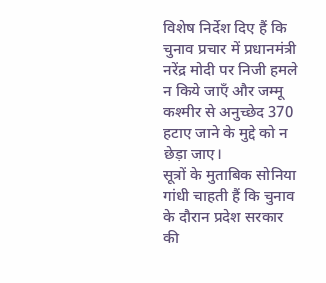विशेष निर्देश दिए हैं कि चुनाव प्रचार में प्रधानमंत्री नरेंद्र मोदी पर निजी हमले न किये जाएँ और जम्मू कश्मीर से अनुच्छेद 370 हटाए जाने के मुद्दे को न छेड़ा जाए।
सूत्रों के मुताबिक सोनिया गांधी चाहती हैं कि चुनाव के दौरान प्रदेश सरकार की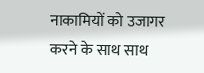नाकामियों को उजागर करने के साथ साथ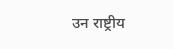उन राष्ट्रीय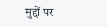मुद्दों पर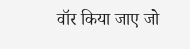वॉर किया जाए जो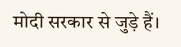मोदी सरकार से जुड़े हैं।